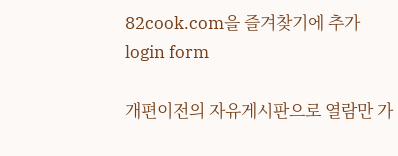82cook.com을 즐겨찾기에 추가
login form

개편이전의 자유게시판으로 열람만 가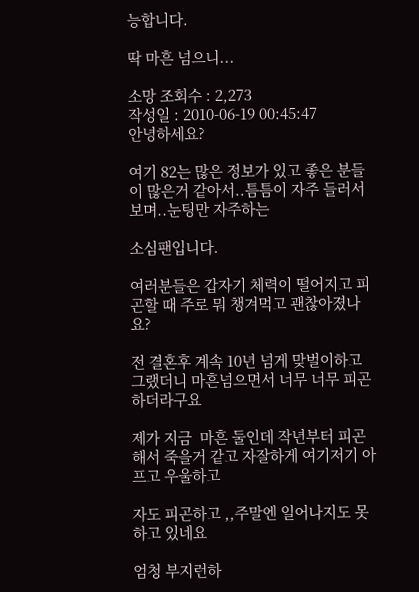능합니다.

딱 마흔 넘으니...

소망 조회수 : 2,273
작성일 : 2010-06-19 00:45:47
안녕하세요?

여기 82는 많은 정보가 있고 좋은 분들이 많은거 같아서..틈틈이 자주 들러서 보며..눈팅만 자주하는

소심팬입니다.

여러분들은 갑자기 체력이 떨어지고 피곤할 때 주로 뭐 챙겨먹고 괜찮아졌나요?

전 결혼후 계속 10년 넘게 맞벌이하고 그랬더니 마흔넘으면서 너무 너무 피곤하더라구요

제가 지금  마흔 둘인데 작년부터 피곤해서 죽을거 같고 자잘하게 여기저기 아프고 우울하고

자도 피곤하고 ,,주말엔 일어나지도 못하고 있네요

엄청 부지런하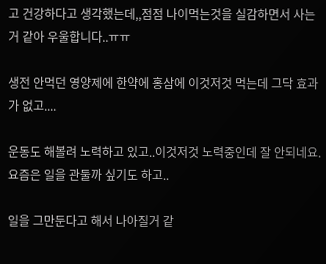고 건강하다고 생각했는데,,점점 나이먹는것을 실감하면서 사는거 같아 우울합니다..ㅠㅠ

생전 안먹던 영양제에 한약에 홍삼에 이것저것 먹는데 그닥 효과가 없고....

운동도 해볼려 노력하고 있고..이것저것 노력중인데 잘 안되네요. 요즘은 일을 관둘까 싶기도 하고..

일을 그만둔다고 해서 나아질거 같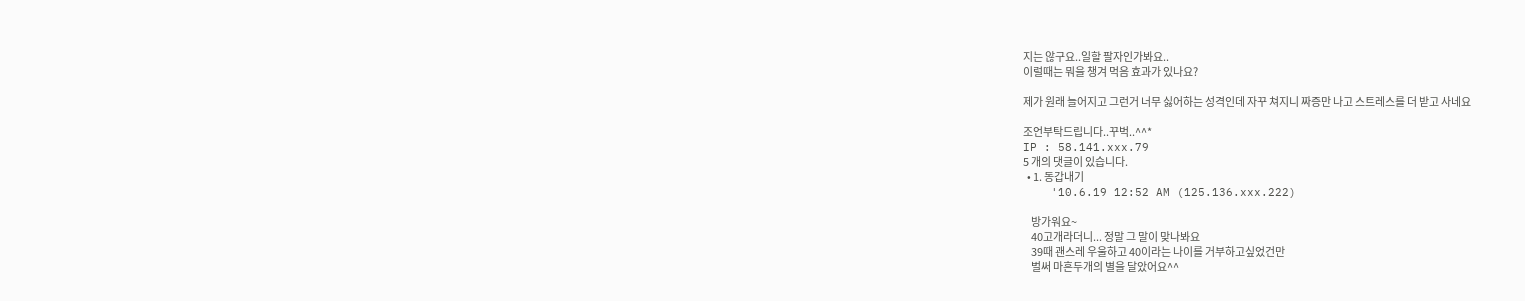지는 않구요..일할 팔자인가봐요..
이럴때는 뭐을 챙겨 먹음 효과가 있나요?

제가 원래 늘어지고 그런거 너무 싫어하는 성격인데 자꾸 쳐지니 짜증만 나고 스트레스를 더 받고 사네요

조언부탁드립니다..꾸벅..^^*
IP : 58.141.xxx.79
5 개의 댓글이 있습니다.
  • 1. 동갑내기
    '10.6.19 12:52 AM (125.136.xxx.222)

    방가워요~
    40고개라더니... 정말 그 말이 맞나봐요
    39때 괜스레 우울하고 40이라는 나이를 거부하고싶었건만
    벌써 마흔두개의 별을 달았어요^^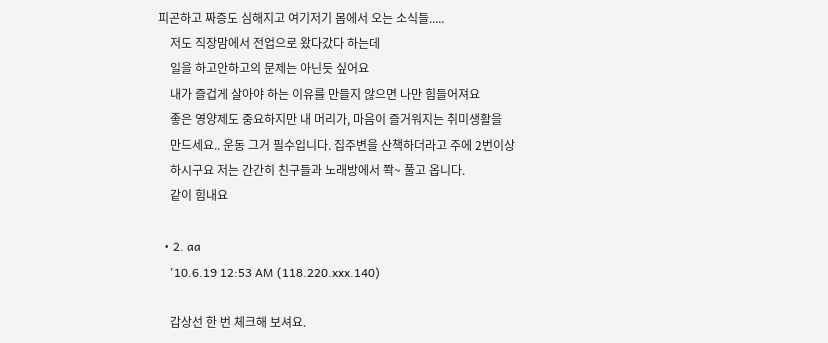피곤하고 짜증도 심해지고 여기저기 몸에서 오는 소식들.....
    저도 직장맘에서 전업으로 왔다갔다 하는데
    일을 하고안하고의 문제는 아닌듯 싶어요
    내가 즐겁게 살아야 하는 이유를 만들지 않으면 나만 힘들어져요
    좋은 영양제도 중요하지만 내 머리가, 마음이 즐거워지는 취미생활을
    만드세요.. 운동 그거 필수입니다. 집주변을 산책하더라고 주에 2번이상
    하시구요 저는 간간히 친구들과 노래방에서 쫙~ 풀고 옵니다.
    같이 힘내요

  • 2. aa
    '10.6.19 12:53 AM (118.220.xxx.140)

    갑상선 한 번 체크해 보셔요.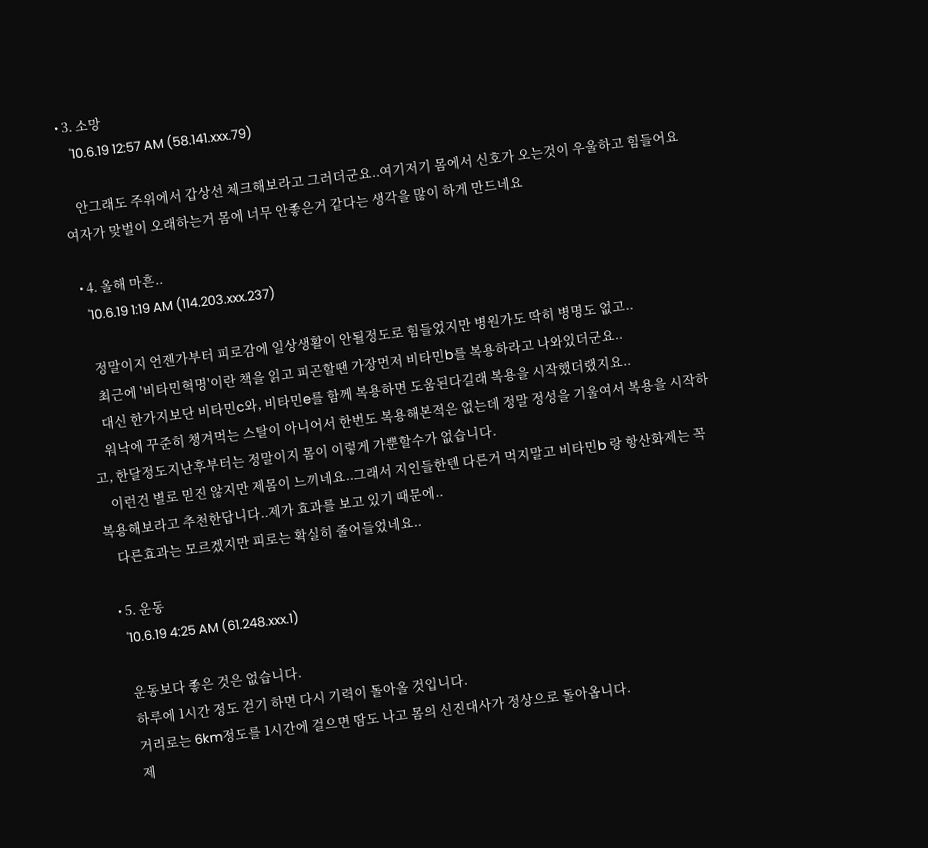• 3. 소망
    '10.6.19 12:57 AM (58.141.xxx.79)

    안그래도 주위에서 갑상선 체크해보라고 그러더군요..여기저기 몸에서 신호가 오는것이 우울하고 힘들어요 여자가 맞벌이 오래하는거 몸에 너무 안좋은거 같다는 생각을 많이 하게 만드네요

  • 4. 올해 마흔..
    '10.6.19 1:19 AM (114.203.xxx.237)

    정말이지 언젠가부터 피로감에 일상생활이 안될정도로 힘들었지만 병원가도 딱히 병명도 없고..
    최근에 '비타민혁명'이란 책을 읽고 피곤할땐 가장먼저 비타민b를 복용하라고 나와있더군요..
    대신 한가지보단 비타민c와, 비타민e를 함께 복용하면 도움된다길래 복용을 시작했더랬지요..
    워낙에 꾸준히 챙겨먹는 스탈이 아니어서 한번도 복용해본적은 없는데 정말 정성을 기울여서 복용을 시작하고, 한달정도지난후부터는 정말이지 몸이 이렇게 가뿐할수가 없습니다.
    이런건 별로 믿진 않지만 제몸이 느끼네요..그래서 지인들한텐 다른거 먹지말고 비타민b 랑 항산화제는 꼭 복용해보라고 추천한답니다..제가 효과를 보고 있기 때문에..
    다른효과는 모르겠지만 피로는 확실히 줄어들었네요..

  • 5. 운동
    '10.6.19 4:25 AM (61.248.xxx.1)

    운동보다 좋은 것은 없습니다.
    하루에 1시간 정도 걷기 하면 다시 기력이 돌아올 것입니다.
    거리로는 6km정도를 1시간에 걸으면 땀도 나고 몸의 신진대사가 정상으로 돌아옵니다.
    제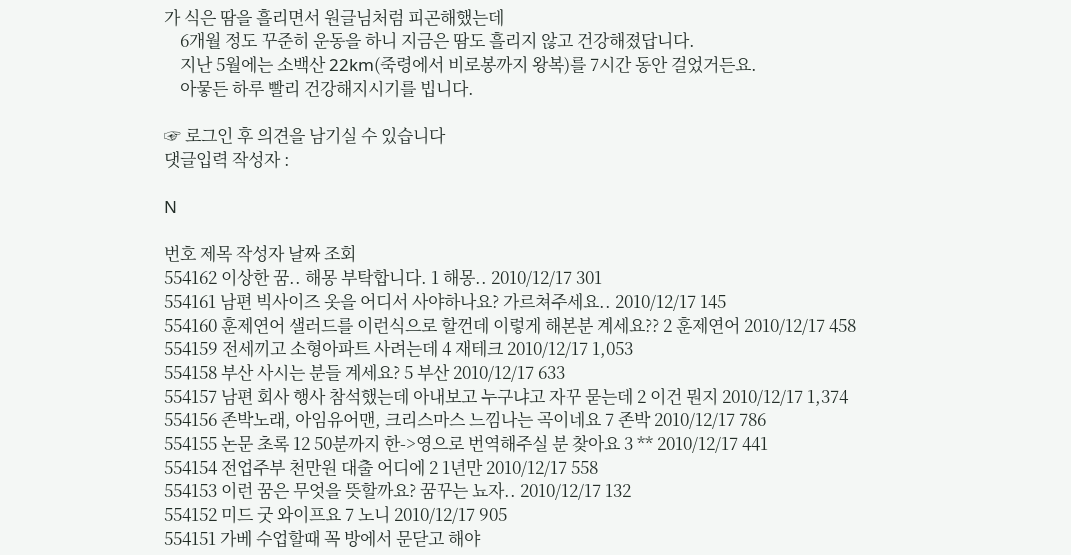가 식은 땀을 흘리면서 원글님처럼 피곤해했는데
    6개월 정도 꾸준히 운동을 하니 지금은 땀도 흘리지 않고 건강해졌답니다.
    지난 5월에는 소백산 22km(죽령에서 비로봉까지 왕복)를 7시간 동안 걸었거든요.
    아뭏든 하루 빨리 건강해지시기를 빕니다.

☞ 로그인 후 의견을 남기실 수 있습니다
댓글입력 작성자 :

N

번호 제목 작성자 날짜 조회
554162 이상한 꿈.. 해몽 부탁합니다. 1 해몽.. 2010/12/17 301
554161 남편 빅사이즈 옷을 어디서 사야하나요? 가르쳐주세요.. 2010/12/17 145
554160 훈제연어 샐러드를 이런식으로 할껀데 이렇게 해본분 계세요?? 2 훈제연어 2010/12/17 458
554159 전세끼고 소형아파트 사려는데 4 재테크 2010/12/17 1,053
554158 부산 사시는 분들 계세요? 5 부산 2010/12/17 633
554157 남편 회사 행사 참석했는데 아내보고 누구냐고 자꾸 묻는데 2 이건 뭔지 2010/12/17 1,374
554156 존박노래, 아임유어맨, 크리스마스 느낌나는 곡이네요 7 존박 2010/12/17 786
554155 논문 초록 12 50분까지 한->영으로 번역해주실 분 찾아요 3 ** 2010/12/17 441
554154 전업주부 천만원 대출 어디에 2 1년만 2010/12/17 558
554153 이런 꿈은 무엇을 뜻할까요? 꿈꾸는 뇨자.. 2010/12/17 132
554152 미드 굿 와이프요 7 노니 2010/12/17 905
554151 가베 수업할때 꼭 방에서 문닫고 해야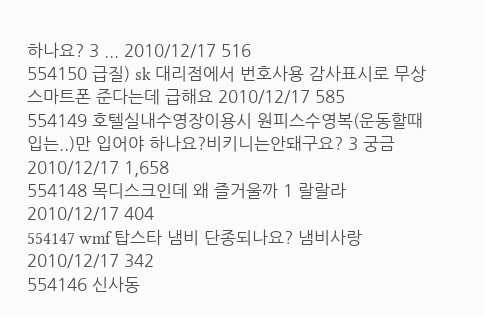하나요? 3 ... 2010/12/17 516
554150 급질) sk 대리점에서 번호사용 감사표시로 무상 스마트폰 준다는데 급해요 2010/12/17 585
554149 호텔실내수영장이용시 원피스수영복(운동할때입는..)만 입어야 하나요?비키니는안돼구요? 3 궁금 2010/12/17 1,658
554148 목디스크인데 왜 즐거울까 1 랄랄라 2010/12/17 404
554147 wmf 탑스타 냄비 단종되나요? 냄비사랑 2010/12/17 342
554146 신사동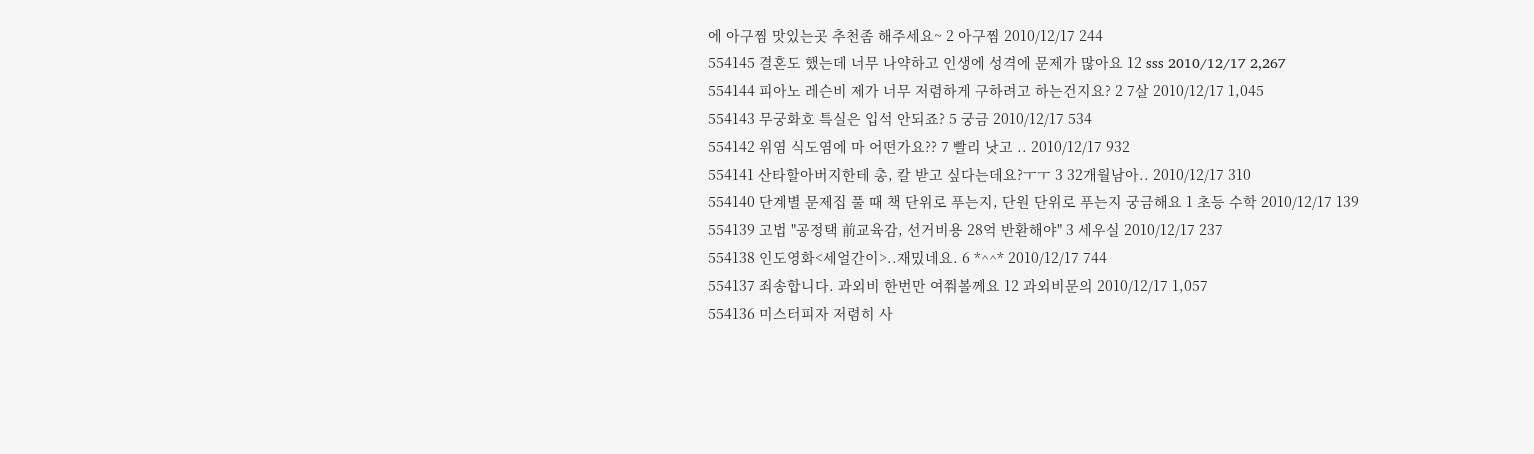에 아구찜 맛있는곳 추천좀 해주세요~ 2 아구찜 2010/12/17 244
554145 결혼도 했는데 너무 나약하고 인생에 성격에 문제가 많아요 12 sss 2010/12/17 2,267
554144 피아노 레슨비 제가 너무 저렴하게 구하려고 하는건지요? 2 7살 2010/12/17 1,045
554143 무궁화호 특실은 입석 안되죠? 5 궁금 2010/12/17 534
554142 위염 식도염에 마 어떤가요?? 7 빨리 낫고 .. 2010/12/17 932
554141 산타할아버지한테 총, 칼 받고 싶다는데요?ㅜㅜ 3 32개월남아.. 2010/12/17 310
554140 단계별 문제집 풀 때 책 단위로 푸는지, 단원 단위로 푸는지 궁금해요 1 초등 수학 2010/12/17 139
554139 고법 "공정택 前교육감, 선거비용 28억 반환해야" 3 세우실 2010/12/17 237
554138 인도영화<세얼간이>..재밌네요. 6 *^^* 2010/12/17 744
554137 죄송합니다. 과외비 한번만 여쭤볼께요 12 과외비문의 2010/12/17 1,057
554136 미스터피자 저렴히 사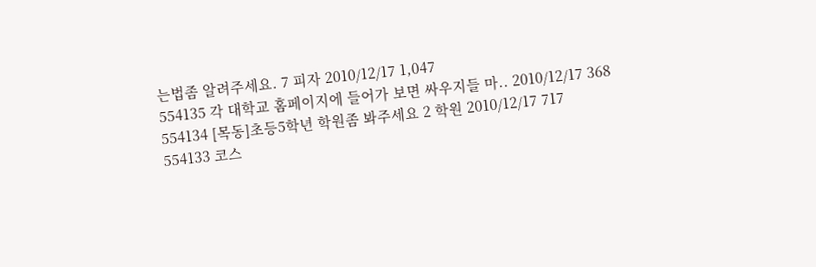는법좀 알려주세요. 7 피자 2010/12/17 1,047
554135 각 대학교 홈페이지에 들어가 보면 싸우지들 마.. 2010/12/17 368
554134 [목동]초등5학년 학원좀 봐주세요 2 학원 2010/12/17 717
554133 코스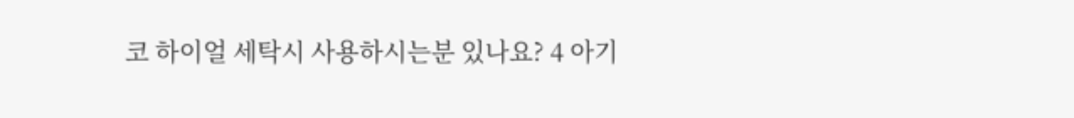코 하이얼 세탁시 사용하시는분 있나요? 4 아기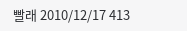빨래 2010/12/17 413